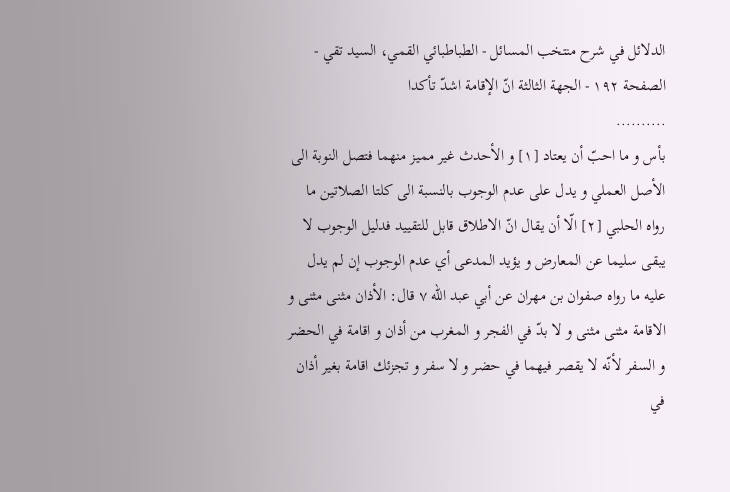الدلائل في شرح منتخب المسائل - الطباطبائي القمي، السید تقي - الصفحة ١٩٢ - الجهة الثالثة انّ الإقامة اشدّ تأكدا
..........
بأس و ما احبّ أن يعتاد [١] و الأحدث غير مميز منهما فتصل النوبة الى الأصل العملي و يدل على عدم الوجوب بالنسبة الى كلتا الصلاتين ما رواه الحلبي [٢] الّا أن يقال انّ الاطلاق قابل للتقييد فدليل الوجوب لا يبقى سليما عن المعارض و يؤيد المدعى أي عدم الوجوب إن لم يدل عليه ما رواه صفوان بن مهران عن أبي عبد اللّه ٧ قال: الأذان مثنى مثنى و الاقامة مثنى مثنى و لا بدّ في الفجر و المغرب من أذان و اقامة في الحضر و السفر لأنّه لا يقصر فيهما في حضر و لا سفر و تجزئك اقامة بغير أذان في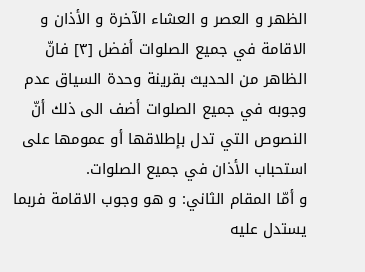الظهر و العصر و العشاء الآخرة و الأذان و الاقامة في جميع الصلوات أفضل [٣] فانّ الظاهر من الحديث بقرينة وحدة السياق عدم وجوبه في جميع الصلوات أضف الى ذلك أنّ النصوص التي تدل بإطلاقها أو عمومها على استحباب الأذان في جميع الصلوات.
و أمّا المقام الثاني: و هو وجوب الاقامة فربما يستدل عليه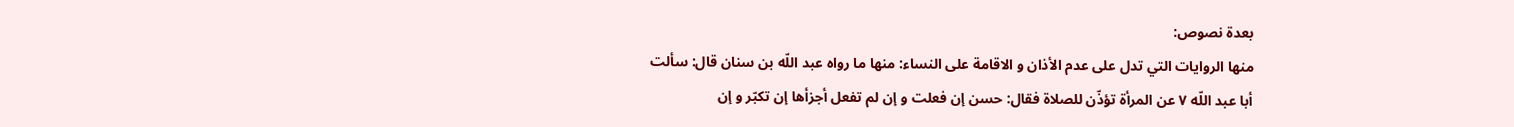بعدة نصوص:
منها الروايات التي تدل على عدم الأذان و الاقامة على النساء: منها ما رواه عبد اللّه بن سنان قال: سألت أبا عبد اللّه ٧ عن المرأة تؤذّن للصلاة فقال: حسن إن فعلت و إن لم تفعل أجزأها إن تكبّر و إن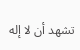تشهد أن لا إله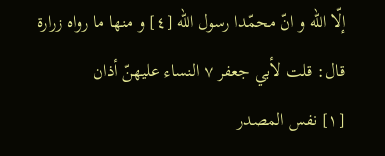إلّا اللّه و انّ محمّدا رسول اللّه [٤] و منها ما رواه زرارة قال: قلت لأبي جعفر ٧ النساء عليهنّ أذان
[١] نفس المصدر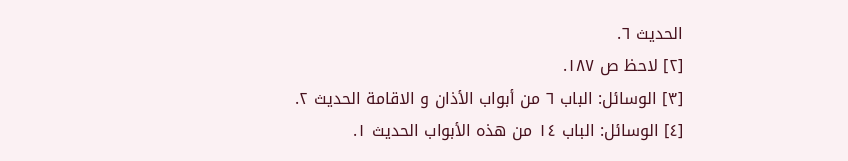الحديث ٦.
[٢] لاحظ ص ١٨٧.
[٣] الوسائل: الباب ٦ من أبواب الأذان و الاقامة الحديث ٢.
[٤] الوسائل: الباب ١٤ من هذه الأبواب الحديث ١.